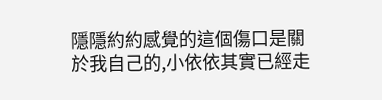隱隱約約感覺的這個傷口是關於我自己的,小依依其實已經走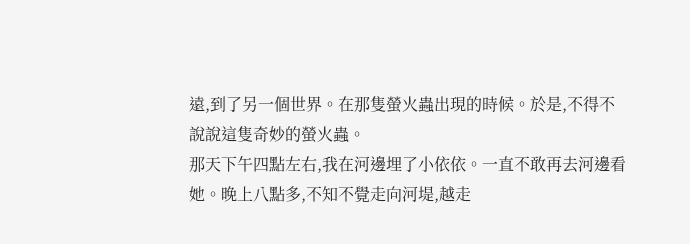遠,到了另一個世界。在那隻螢火蟲出現的時候。於是,不得不說說這隻奇妙的螢火蟲。
那天下午四點左右,我在河邊埋了小依依。一直不敢再去河邊看她。晚上八點多,不知不覺走向河堤,越走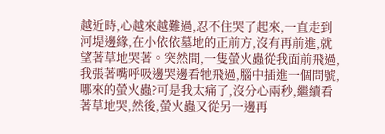越近時,心越來越難過,忍不住哭了起來,一直走到河堤邊緣,在小依依墓地的正前方,沒有再前進,就望著草地哭著。突然間,一隻螢火蟲從我面前飛過,我張著嘴呼吸邊哭邊看牠飛過,腦中插進一個問號,哪來的螢火蟲?可是我太痛了,沒分心兩秒,繼續看著草地哭,然後,螢火蟲又從另一邊再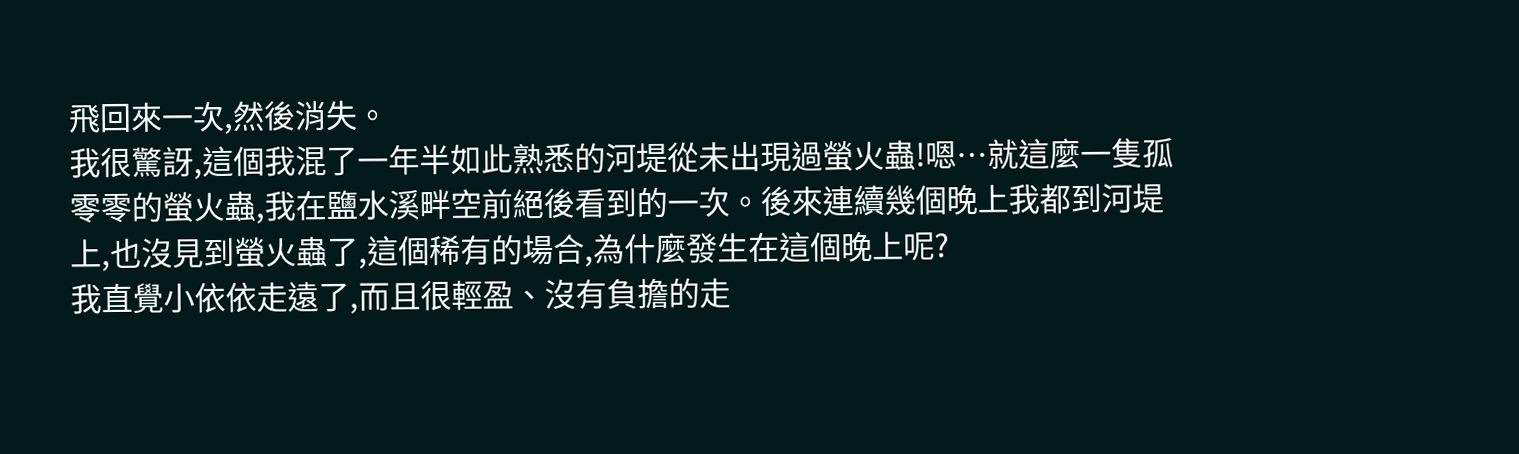飛回來一次,然後消失。
我很驚訝,這個我混了一年半如此熟悉的河堤從未出現過螢火蟲!嗯…就這麼一隻孤零零的螢火蟲,我在鹽水溪畔空前絕後看到的一次。後來連續幾個晚上我都到河堤上,也沒見到螢火蟲了,這個稀有的場合,為什麼發生在這個晚上呢?
我直覺小依依走遠了,而且很輕盈、沒有負擔的走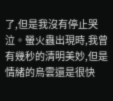了,但是我沒有停止哭泣。螢火蟲出現時,我曾有幾秒的清明美妙,但是情緒的烏雲還是很快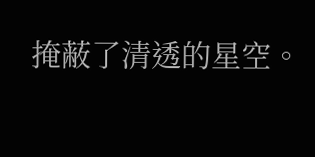掩蔽了清透的星空。